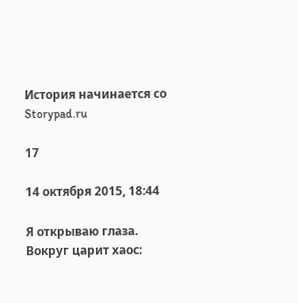История начинается со Storypad.ru

17

14 октября 2015, 18:44

Я открываю глаза. Вокруг царит хаос: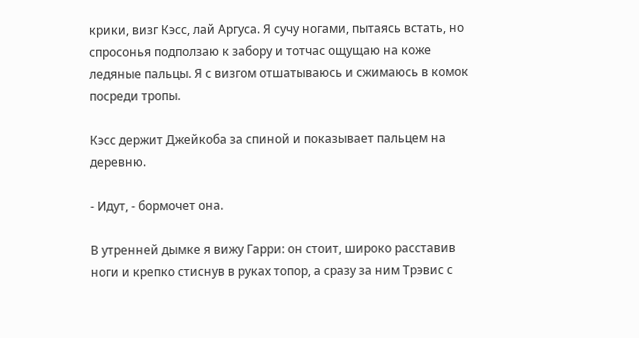крики, визг Кэсс, лай Аргуса. Я сучу ногами, пытаясь встать, но спросонья подползаю к забору и тотчас ощущаю на коже ледяные пальцы. Я с визгом отшатываюсь и сжимаюсь в комок посреди тропы.

Кэсс держит Джейкоба за спиной и показывает пальцем на деревню.

- Идут, - бормочет она.

В утренней дымке я вижу Гарри: он стоит, широко расставив ноги и крепко стиснув в руках топор, а сразу за ним Трэвис с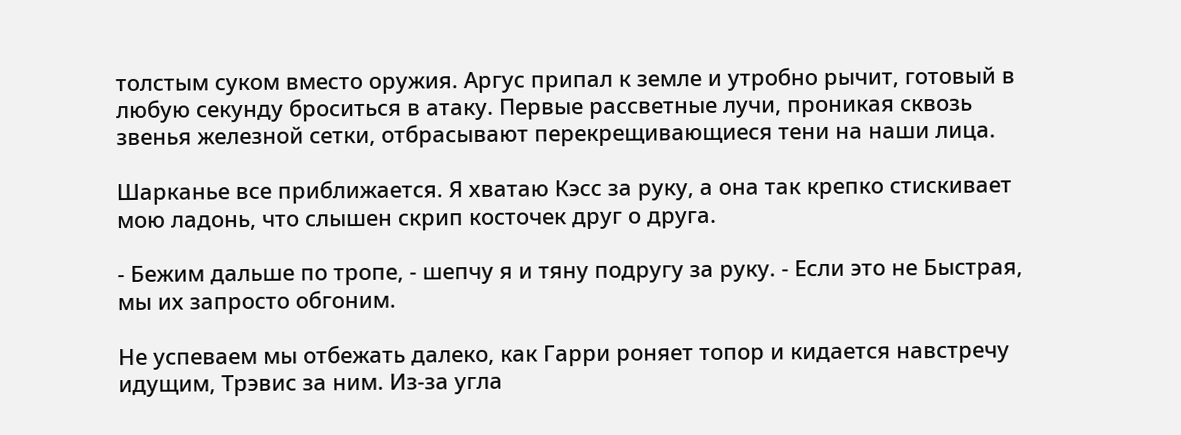толстым суком вместо оружия. Аргус припал к земле и утробно рычит, готовый в любую секунду броситься в атаку. Первые рассветные лучи, проникая сквозь звенья железной сетки, отбрасывают перекрещивающиеся тени на наши лица.

Шарканье все приближается. Я хватаю Кэсс за руку, а она так крепко стискивает мою ладонь, что слышен скрип косточек друг о друга.

- Бежим дальше по тропе, - шепчу я и тяну подругу за руку. - Если это не Быстрая, мы их запросто обгоним.

Не успеваем мы отбежать далеко, как Гарри роняет топор и кидается навстречу идущим, Трэвис за ним. Из-за угла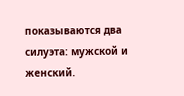показываются два силуэта: мужской и женский.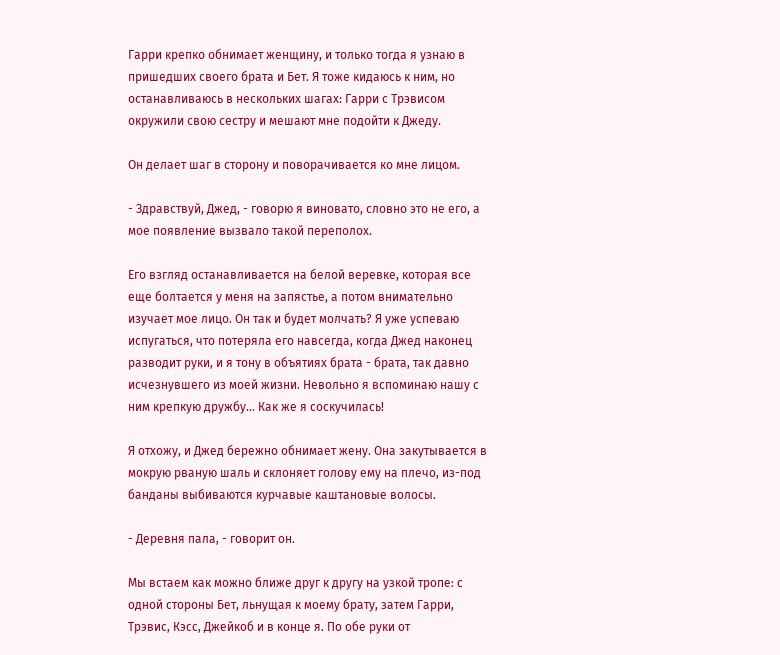Гарри крепко обнимает женщину, и только тогда я узнаю в пришедших своего брата и Бет. Я тоже кидаюсь к ним, но останавливаюсь в нескольких шагах: Гарри с Трэвисом окружили свою сестру и мешают мне подойти к Джеду.

Он делает шаг в сторону и поворачивается ко мне лицом.

- Здравствуй, Джед, - говорю я виновато, словно это не его, а мое появление вызвало такой переполох.

Его взгляд останавливается на белой веревке, которая все еще болтается у меня на запястье, а потом внимательно изучает мое лицо. Он так и будет молчать? Я уже успеваю испугаться, что потеряла его навсегда, когда Джед наконец разводит руки, и я тону в объятиях брата - брата, так давно исчезнувшего из моей жизни. Невольно я вспоминаю нашу с ним крепкую дружбу... Как же я соскучилась!

Я отхожу, и Джед бережно обнимает жену. Она закутывается в мокрую рваную шаль и склоняет голову ему на плечо, из-под банданы выбиваются курчавые каштановые волосы.

- Деревня пала, - говорит он.

Мы встаем как можно ближе друг к другу на узкой тропе: с одной стороны Бет, льнущая к моему брату, затем Гарри, Трэвис, Кэсс, Джейкоб и в конце я. По обе руки от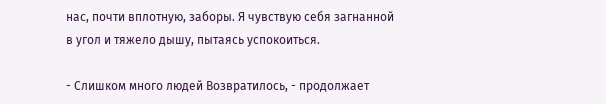нас, почти вплотную, заборы. Я чувствую себя загнанной в угол и тяжело дышу, пытаясь успокоиться.

- Слишком много людей Возвратилось, - продолжает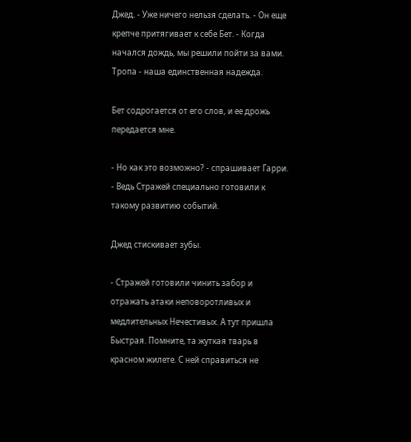Джед. - Уже ничего нельзя сделать. - Он еще крепче притягивает к себе Бет. - Когда начался дождь, мы решили пойти за вами. Тропа - наша единственная надежда.

Бет содрогается от его слов, и ее дрожь передается мне.

- Но как это возможно? - спрашивает Гарри. - Ведь Стражей специально готовили к такому развитию событий.

Джед стискивает зубы.

- Стражей готовили чинить забор и отражать атаки неповоротливых и медлительных Нечестивых. А тут пришла Быстрая. Помните, та жуткая тварь в красном жилете. С ней справиться не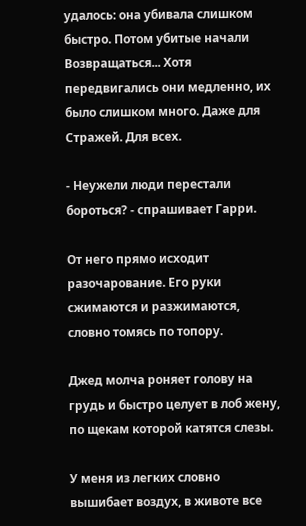удалось: она убивала слишком быстро. Потом убитые начали Возвращаться... Хотя передвигались они медленно, их было слишком много. Даже для Стражей. Для всех.

- Неужели люди перестали бороться? - спрашивает Гарри.

От него прямо исходит разочарование. Его руки сжимаются и разжимаются, словно томясь по топору.

Джед молча роняет голову на грудь и быстро целует в лоб жену, по щекам которой катятся слезы.

У меня из легких словно вышибает воздух, в животе все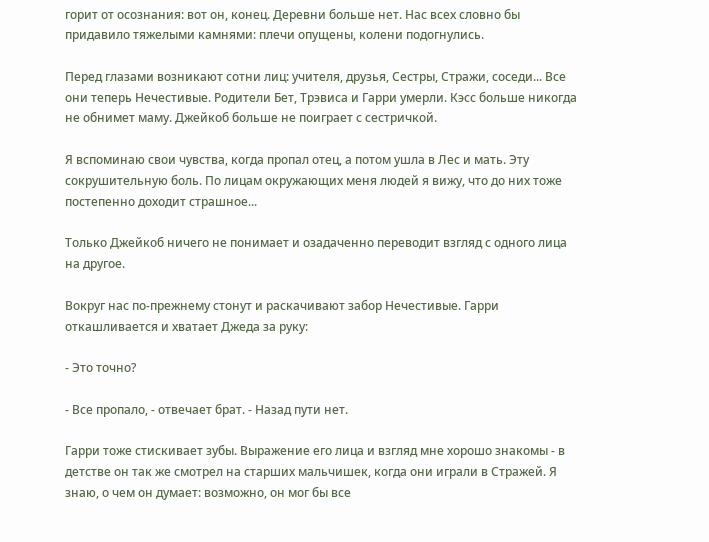горит от осознания: вот он, конец. Деревни больше нет. Нас всех словно бы придавило тяжелыми камнями: плечи опущены, колени подогнулись.

Перед глазами возникают сотни лиц: учителя, друзья, Сестры, Стражи, соседи... Все они теперь Нечестивые. Родители Бет, Трэвиса и Гарри умерли. Кэсс больше никогда не обнимет маму. Джейкоб больше не поиграет с сестричкой.

Я вспоминаю свои чувства, когда пропал отец, а потом ушла в Лес и мать. Эту сокрушительную боль. По лицам окружающих меня людей я вижу, что до них тоже постепенно доходит страшное...

Только Джейкоб ничего не понимает и озадаченно переводит взгляд с одного лица на другое.

Вокруг нас по-прежнему стонут и раскачивают забор Нечестивые. Гарри откашливается и хватает Джеда за руку:

- Это точно?

- Все пропало, - отвечает брат. - Назад пути нет.

Гарри тоже стискивает зубы. Выражение его лица и взгляд мне хорошо знакомы - в детстве он так же смотрел на старших мальчишек, когда они играли в Стражей. Я знаю, о чем он думает: возможно, он мог бы все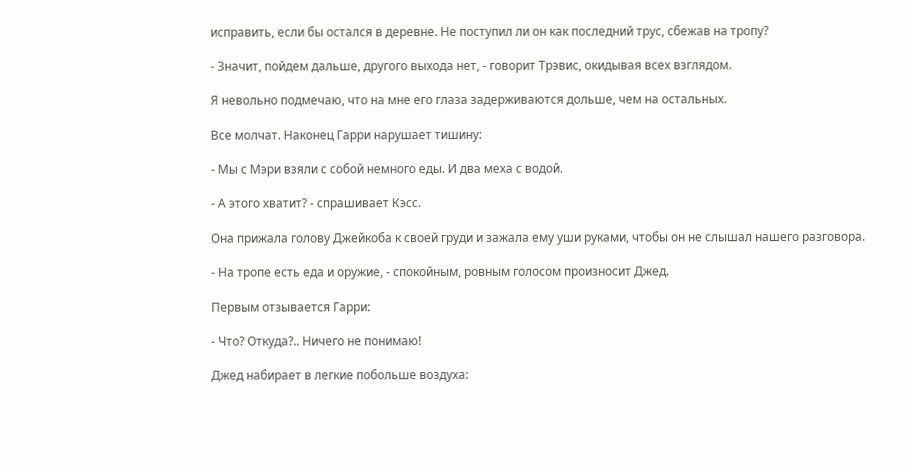исправить, если бы остался в деревне. Не поступил ли он как последний трус, сбежав на тропу?

- Значит, пойдем дальше, другого выхода нет, - говорит Трэвис, окидывая всех взглядом.

Я невольно подмечаю, что на мне его глаза задерживаются дольше, чем на остальных.

Все молчат. Наконец Гарри нарушает тишину:

- Мы с Мэри взяли с собой немного еды. И два меха с водой.

- А этого хватит? - спрашивает Кэсс.

Она прижала голову Джейкоба к своей груди и зажала ему уши руками, чтобы он не слышал нашего разговора.

- На тропе есть еда и оружие, - спокойным, ровным голосом произносит Джед.

Первым отзывается Гарри:

- Что? Откуда?.. Ничего не понимаю!

Джед набирает в легкие побольше воздуха: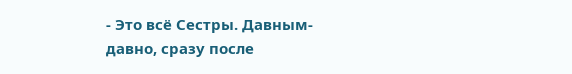- Это всё Сестры. Давным-давно, сразу после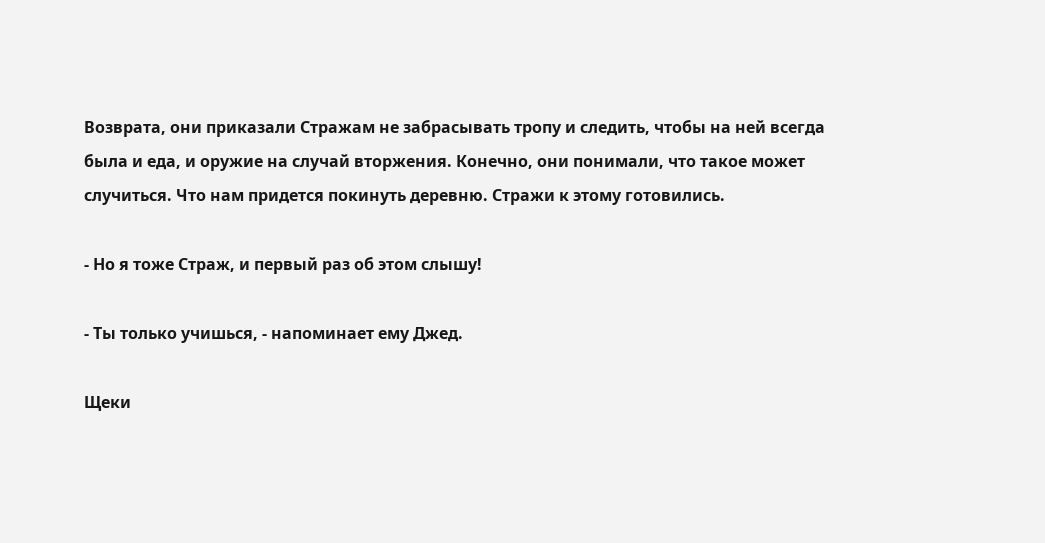Возврата, они приказали Стражам не забрасывать тропу и следить, чтобы на ней всегда была и еда, и оружие на случай вторжения. Конечно, они понимали, что такое может случиться. Что нам придется покинуть деревню. Стражи к этому готовились.

- Но я тоже Страж, и первый раз об этом слышу!

- Ты только учишься, - напоминает ему Джед.

Щеки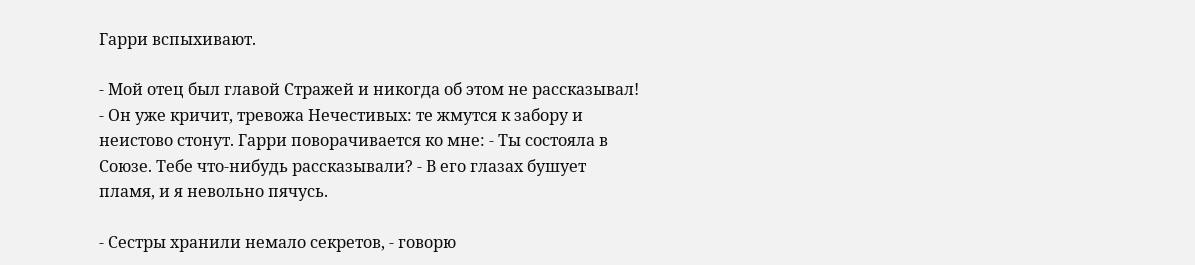Гарри вспыхивают.

- Мой отец был главой Стражей и никогда об этом не рассказывал! - Он уже кричит, тревожа Нечестивых: те жмутся к забору и неистово стонут. Гарри поворачивается ко мне: - Ты состояла в Союзе. Тебе что-нибудь рассказывали? - В его глазах бушует пламя, и я невольно пячусь.

- Сестры хранили немало секретов, - говорю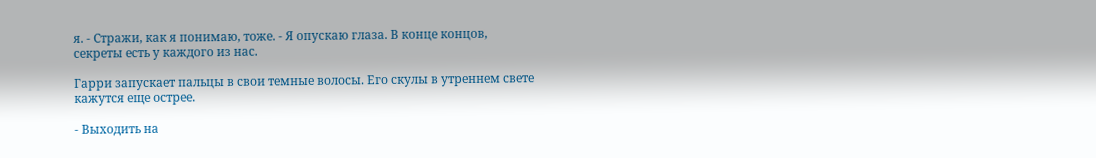я. - Стражи, как я понимаю, тоже. - Я опускаю глаза. В конце концов, секреты есть у каждого из нас.

Гарри запускает пальцы в свои темные волосы. Его скулы в утреннем свете кажутся еще острее.

- Выходить на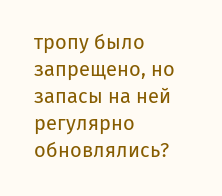тропу было запрещено, но запасы на ней регулярно обновлялись?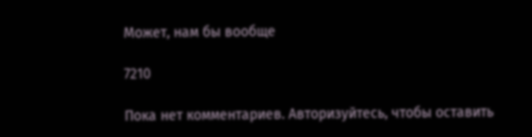Может, нам бы вообще

7210

Пока нет комментариев. Авторизуйтесь, чтобы оставить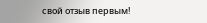свой отзыв первым!